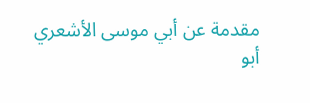مقدمة عن أبي موسى الأشعري
أبو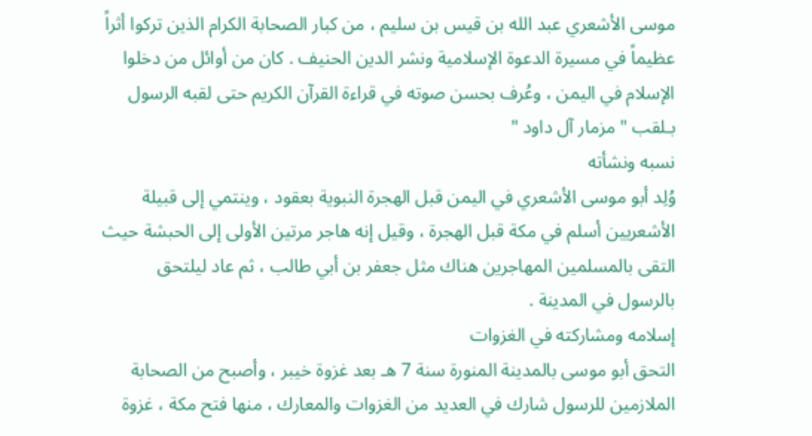موسى الأشعري عبد الله بن قيس بن سليم ، من كبار الصحابة الكرام الذين تركوا أثراً عظيماً في مسيرة الدعوة الإسلامية ونشر الدين الحنيف . كان من أوائل من دخلوا الإسلام في اليمن ، وعُرف بحسن صوته في قراءة القرآن الكريم حتى لقبه الرسول
بـلقب " مزمار آل داود "
نسبه ونشأته
وُلِد أبو موسى الأشعري في اليمن قبل الهجرة النبوية بعقود ، وينتمي إلى قبيلة الأشعريين أسلم في مكة قبل الهجرة ، وقيل إنه هاجر مرتين الأولى إلى الحبشة حيث التقى بالمسلمين المهاجرين هناك مثل جعفر بن أبي طالب ، ثم عاد ليلتحق بالرسول في المدينة .
إسلامه ومشاركته في الغزوات
التحق أبو موسى بالمدينة المنورة سنة 7 هـ بعد غزوة خيبر ، وأصبح من الصحابة الملازمين للرسول شارك في العديد من الغزوات والمعارك ، منها فتح مكة ، غزوة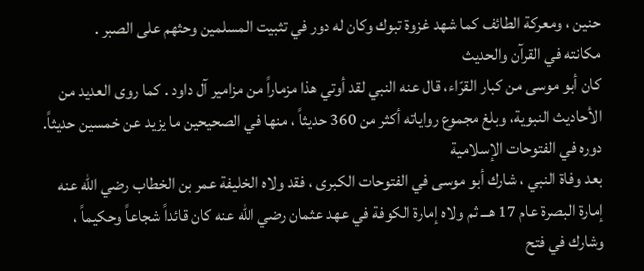حنين ، ومعركة الطائف كما شهد غزوة تبوك وكان له دور في تثبيت المسلمين وحثهم على الصبر .
مكانته في القرآن والحديث
كان أبو موسى من كبار القرّاء، قال عنه النبي لقد أوتي هذا مزماراً من مزامير آل داود . كما روى العديد من الأحاديث النبوية، وبلغ مجموع رواياته أكثر من 360 حديثاً ، منها في الصحيحين ما يزيد عن خمسين حديثاً. دوره في الفتوحات الإسلامية
بعد وفاة النبي ، شارك أبو موسى في الفتوحات الكبرى ، فقد ولاه الخليفة عمر بن الخطاب رضي الله عنه إمارة البصرة عام 17 هـــ ثم ولاه إمارة الكوفة في عهد عثمان رضي الله عنه كان قائداً شجاعاً وحكيماً ، وشارك في فتح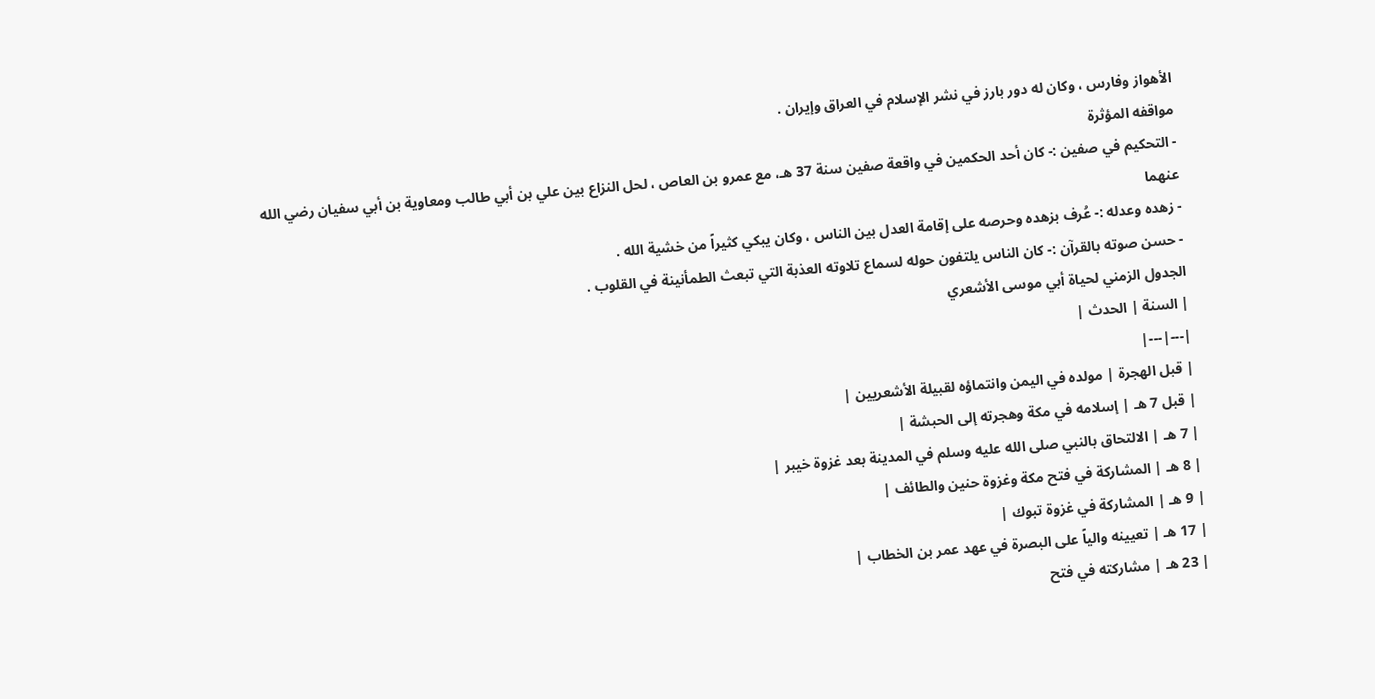الأهواز وفارس ، وكان له دور بارز في نشر الإسلام في العراق وإيران .
مواقفه المؤثرة
- التحكيم في صفين :- كان أحد الحكمين في واقعة صفين سنة 37 هـ، مع عمرو بن العاص ، لحل النزاع بين علي بن أبي طالب ومعاوية بن أبي سفيان رضي الله عنهما
- زهده وعدله :- عُرف بزهده وحرصه على إقامة العدل بين الناس ، وكان يبكي كثيراً من خشية الله .
- حسن صوته بالقرآن :- كان الناس يلتفون حوله لسماع تلاوته العذبة التي تبعث الطمأنينة في القلوب .
الجدول الزمني لحياة أبي موسى الأشعري
| السنة | الحدث |
|---|---|
| قبل الهجرة | مولده في اليمن وانتماؤه لقبيلة الأشعريين |
| قبل 7 هـ | إسلامه في مكة وهجرته إلى الحبشة |
| 7 هـ | الالتحاق بالنبي صلى الله عليه وسلم في المدينة بعد غزوة خيبر |
| 8 هـ | المشاركة في فتح مكة وغزوة حنين والطائف |
| 9 هـ | المشاركة في غزوة تبوك |
| 17 هـ | تعيينه والياً على البصرة في عهد عمر بن الخطاب |
| 23 هـ | مشاركته في فتح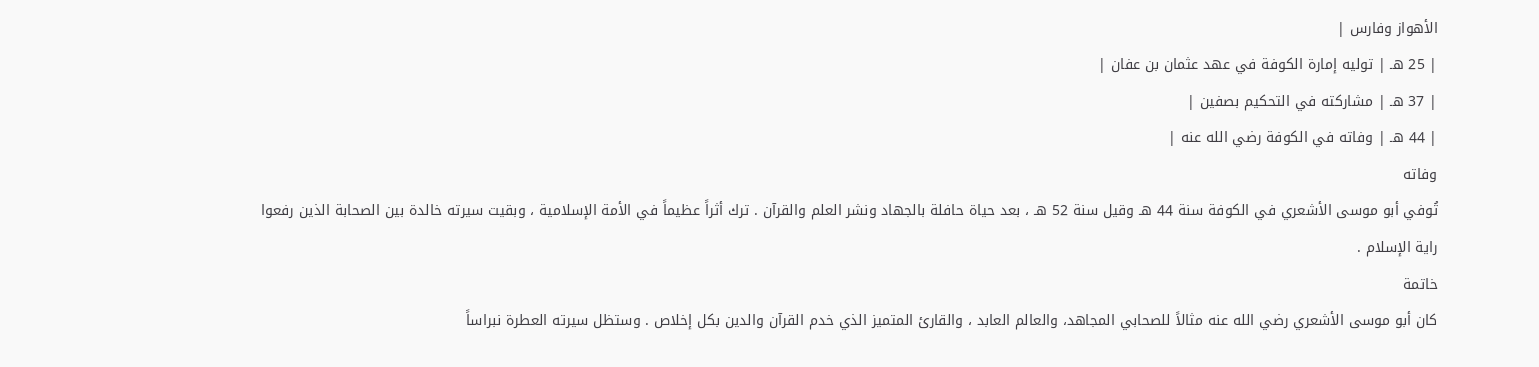الأهواز وفارس |
| 25 هـ | توليه إمارة الكوفة في عهد عثمان بن عفان |
| 37 هـ | مشاركته في التحكيم بصفين |
| 44 هـ | وفاته في الكوفة رضي الله عنه |
وفاته
تُوفي أبو موسى الأشعري في الكوفة سنة 44 هـ وقيل سنة 52 هـ ، بعد حياة حافلة بالجهاد ونشر العلم والقرآن . ترك أثراً عظيماً في الأمة الإسلامية ، وبقيت سيرته خالدة بين الصحابة الذين رفعوا راية الإسلام .
خاتمة
كان أبو موسى الأشعري رضي الله عنه مثالاً للصحابي المجاهد، والعالم العابد ، والقارئ المتميز الذي خدم القرآن والدين بكل إخلاص . وستظل سيرته العطرة نبراساً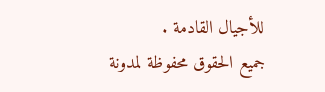للأجيال القادمة .
جميع الحقوق محفوظة لمدونة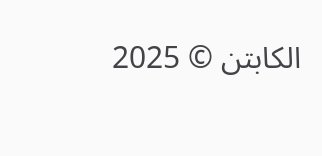الكابتن © 2025